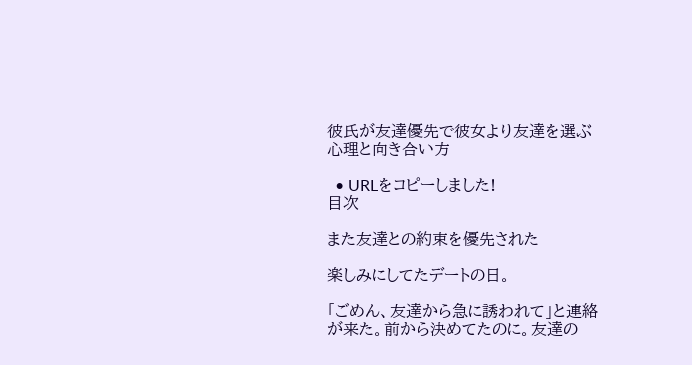彼氏が友達優先で彼女より友達を選ぶ心理と向き合い方

  • URLをコピーしました!
目次

また友達との約束を優先された

楽しみにしてたデートの日。

「ごめん、友達から急に誘われて」と連絡が来た。前から決めてたのに。友達の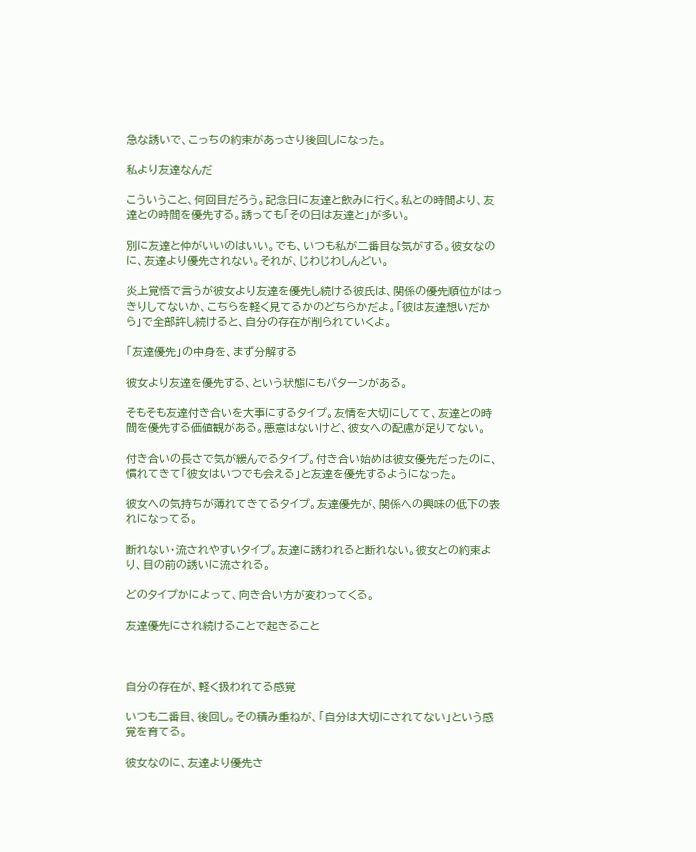急な誘いで、こっちの約束があっさり後回しになった。

私より友達なんだ

こういうこと、何回目だろう。記念日に友達と飲みに行く。私との時間より、友達との時間を優先する。誘っても「その日は友達と」が多い。

別に友達と仲がいいのはいい。でも、いつも私が二番目な気がする。彼女なのに、友達より優先されない。それが、じわじわしんどい。

炎上覚悟で言うが彼女より友達を優先し続ける彼氏は、関係の優先順位がはっきりしてないか、こちらを軽く見てるかのどちらかだよ。「彼は友達想いだから」で全部許し続けると、自分の存在が削られていくよ。

「友達優先」の中身を、まず分解する

彼女より友達を優先する、という状態にもパターンがある。

そもそも友達付き合いを大事にするタイプ。友情を大切にしてて、友達との時間を優先する価値観がある。悪意はないけど、彼女への配慮が足りてない。

付き合いの長さで気が緩んでるタイプ。付き合い始めは彼女優先だったのに、慣れてきて「彼女はいつでも会える」と友達を優先するようになった。

彼女への気持ちが薄れてきてるタイプ。友達優先が、関係への興味の低下の表れになってる。

断れない・流されやすいタイプ。友達に誘われると断れない。彼女との約束より、目の前の誘いに流される。

どのタイプかによって、向き合い方が変わってくる。

友達優先にされ続けることで起きること



自分の存在が、軽く扱われてる感覚

いつも二番目、後回し。その積み重ねが、「自分は大切にされてない」という感覚を育てる。

彼女なのに、友達より優先さ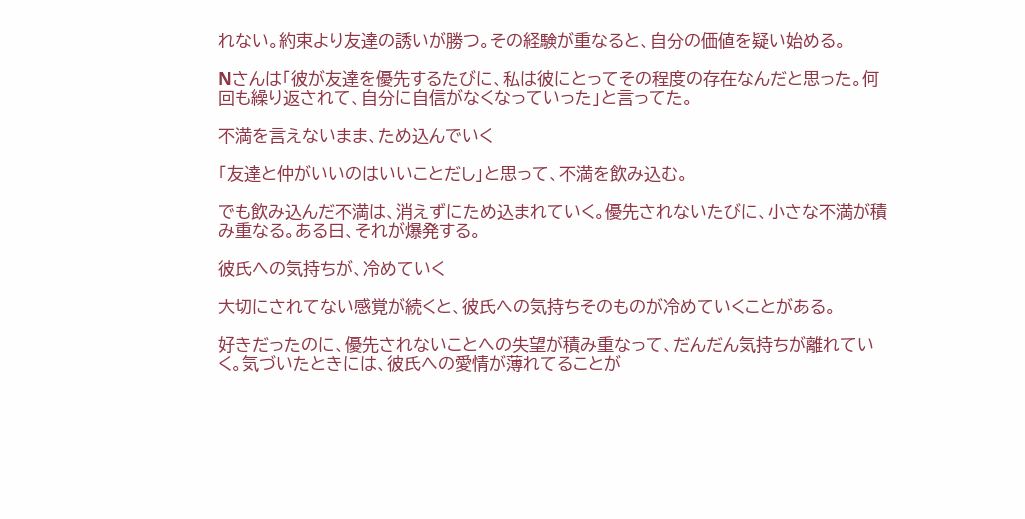れない。約束より友達の誘いが勝つ。その経験が重なると、自分の価値を疑い始める。

Nさんは「彼が友達を優先するたびに、私は彼にとってその程度の存在なんだと思った。何回も繰り返されて、自分に自信がなくなっていった」と言ってた。

不満を言えないまま、ため込んでいく

「友達と仲がいいのはいいことだし」と思って、不満を飲み込む。

でも飲み込んだ不満は、消えずにため込まれていく。優先されないたびに、小さな不満が積み重なる。ある日、それが爆発する。

彼氏への気持ちが、冷めていく

大切にされてない感覚が続くと、彼氏への気持ちそのものが冷めていくことがある。

好きだったのに、優先されないことへの失望が積み重なって、だんだん気持ちが離れていく。気づいたときには、彼氏への愛情が薄れてることが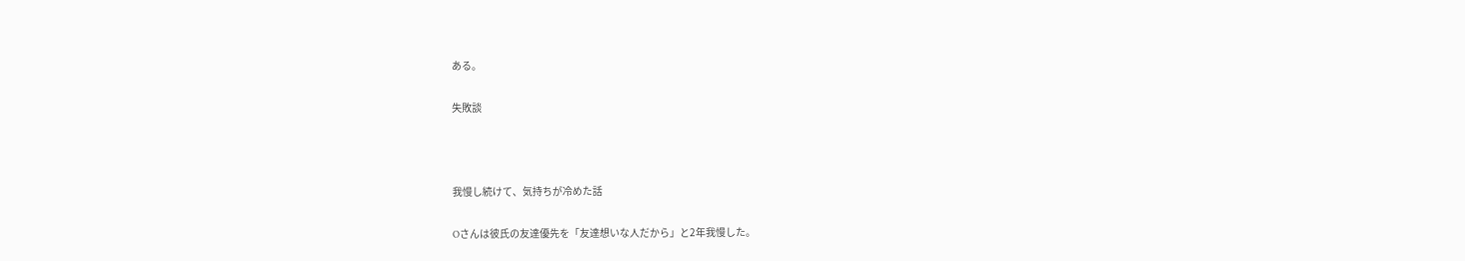ある。

失敗談



我慢し続けて、気持ちが冷めた話

Oさんは彼氏の友達優先を「友達想いな人だから」と2年我慢した。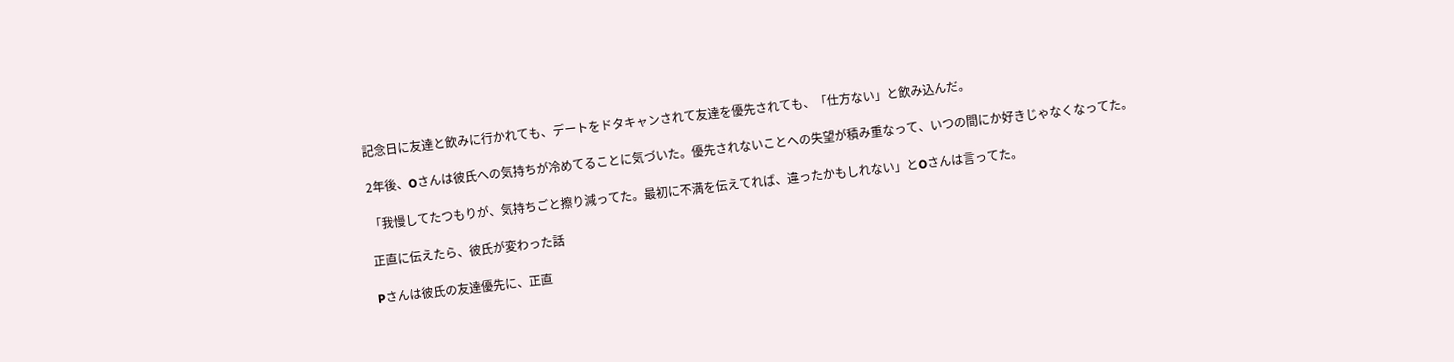記念日に友達と飲みに行かれても、デートをドタキャンされて友達を優先されても、「仕方ない」と飲み込んだ。

2年後、Oさんは彼氏への気持ちが冷めてることに気づいた。優先されないことへの失望が積み重なって、いつの間にか好きじゃなくなってた。

「我慢してたつもりが、気持ちごと擦り減ってた。最初に不満を伝えてれば、違ったかもしれない」とOさんは言ってた。

正直に伝えたら、彼氏が変わった話

Pさんは彼氏の友達優先に、正直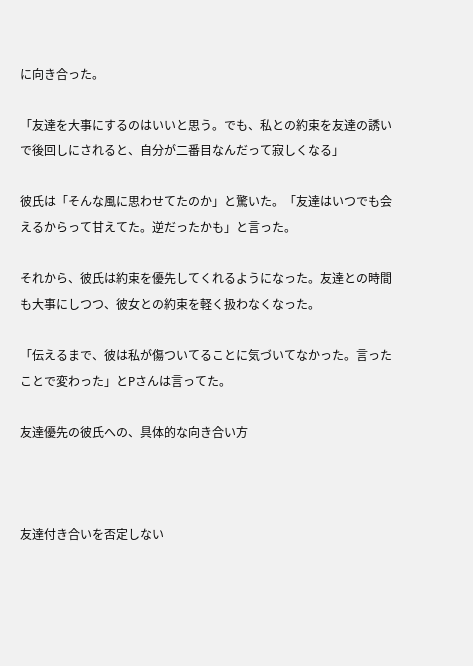に向き合った。

「友達を大事にするのはいいと思う。でも、私との約束を友達の誘いで後回しにされると、自分が二番目なんだって寂しくなる」

彼氏は「そんな風に思わせてたのか」と驚いた。「友達はいつでも会えるからって甘えてた。逆だったかも」と言った。

それから、彼氏は約束を優先してくれるようになった。友達との時間も大事にしつつ、彼女との約束を軽く扱わなくなった。

「伝えるまで、彼は私が傷ついてることに気づいてなかった。言ったことで変わった」とPさんは言ってた。

友達優先の彼氏への、具体的な向き合い方



友達付き合いを否定しない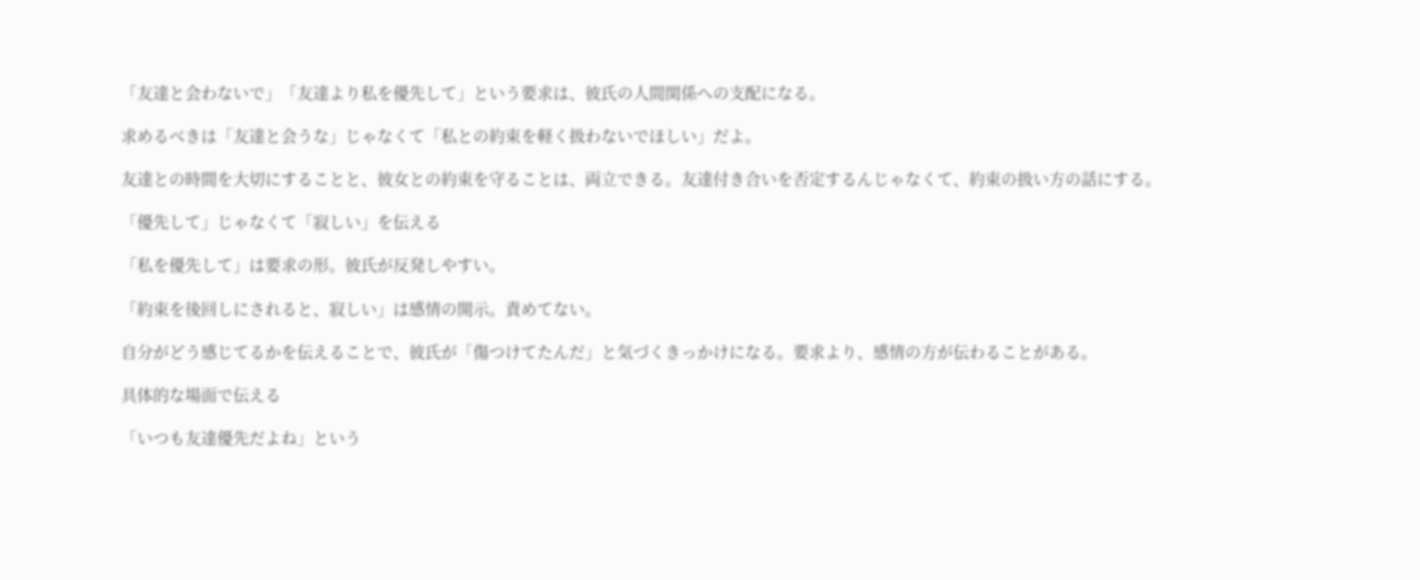「友達と会わないで」「友達より私を優先して」という要求は、彼氏の人間関係への支配になる。

求めるべきは「友達と会うな」じゃなくて「私との約束を軽く扱わないでほしい」だよ。

友達との時間を大切にすることと、彼女との約束を守ることは、両立できる。友達付き合いを否定するんじゃなくて、約束の扱い方の話にする。

「優先して」じゃなくて「寂しい」を伝える

「私を優先して」は要求の形。彼氏が反発しやすい。

「約束を後回しにされると、寂しい」は感情の開示。責めてない。

自分がどう感じてるかを伝えることで、彼氏が「傷つけてたんだ」と気づくきっかけになる。要求より、感情の方が伝わることがある。

具体的な場面で伝える

「いつも友達優先だよね」という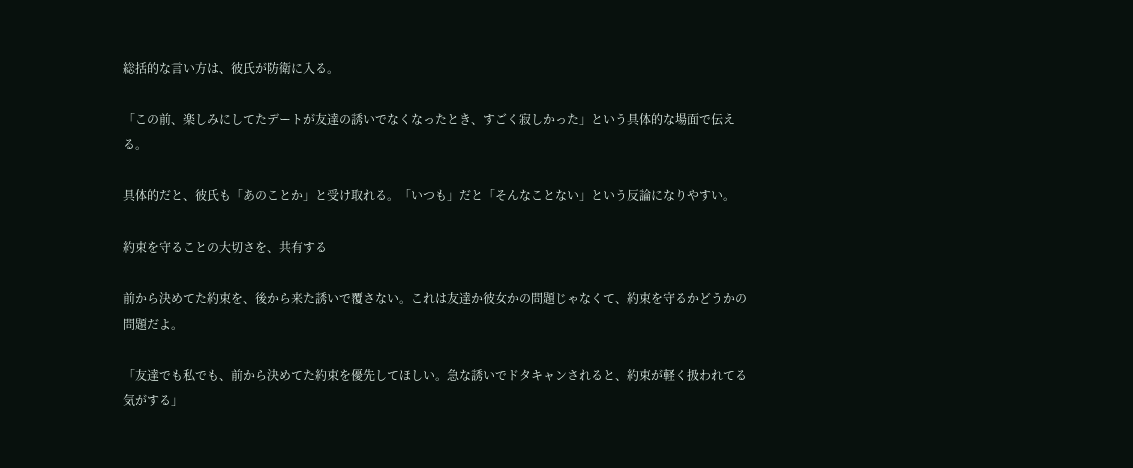総括的な言い方は、彼氏が防衛に入る。

「この前、楽しみにしてたデートが友達の誘いでなくなったとき、すごく寂しかった」という具体的な場面で伝える。

具体的だと、彼氏も「あのことか」と受け取れる。「いつも」だと「そんなことない」という反論になりやすい。

約束を守ることの大切さを、共有する

前から決めてた約束を、後から来た誘いで覆さない。これは友達か彼女かの問題じゃなくて、約束を守るかどうかの問題だよ。

「友達でも私でも、前から決めてた約束を優先してほしい。急な誘いでドタキャンされると、約束が軽く扱われてる気がする」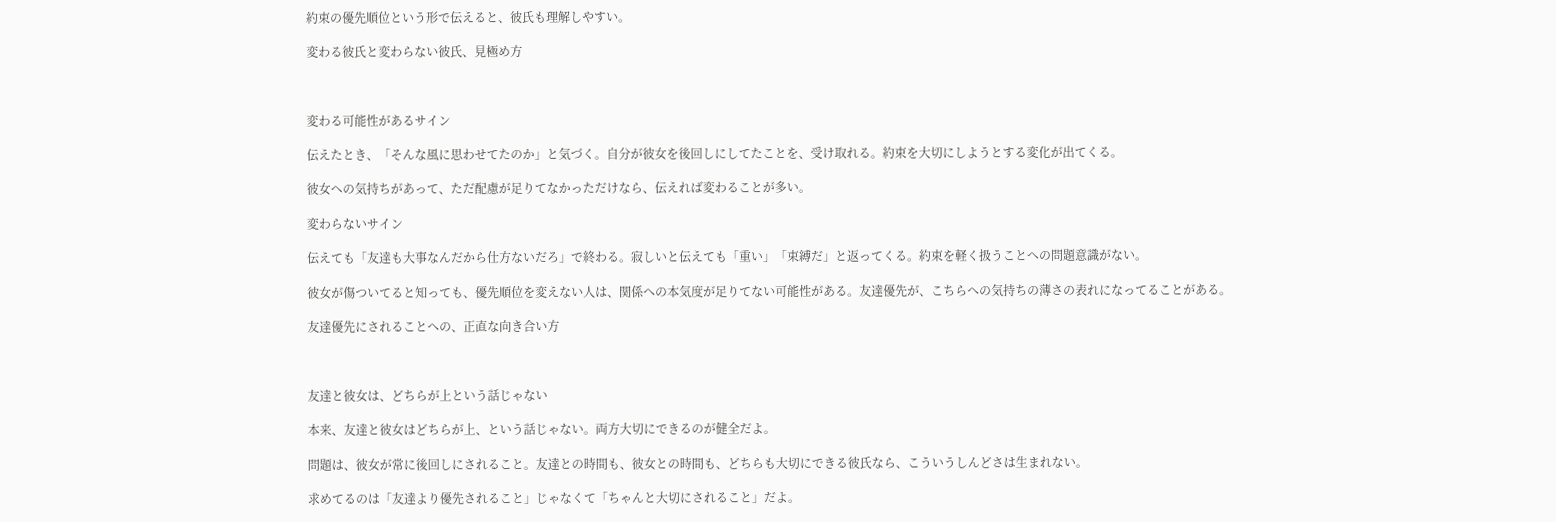約束の優先順位という形で伝えると、彼氏も理解しやすい。

変わる彼氏と変わらない彼氏、見極め方



変わる可能性があるサイン

伝えたとき、「そんな風に思わせてたのか」と気づく。自分が彼女を後回しにしてたことを、受け取れる。約束を大切にしようとする変化が出てくる。

彼女への気持ちがあって、ただ配慮が足りてなかっただけなら、伝えれば変わることが多い。

変わらないサイン

伝えても「友達も大事なんだから仕方ないだろ」で終わる。寂しいと伝えても「重い」「束縛だ」と返ってくる。約束を軽く扱うことへの問題意識がない。

彼女が傷ついてると知っても、優先順位を変えない人は、関係への本気度が足りてない可能性がある。友達優先が、こちらへの気持ちの薄さの表れになってることがある。

友達優先にされることへの、正直な向き合い方



友達と彼女は、どちらが上という話じゃない

本来、友達と彼女はどちらが上、という話じゃない。両方大切にできるのが健全だよ。

問題は、彼女が常に後回しにされること。友達との時間も、彼女との時間も、どちらも大切にできる彼氏なら、こういうしんどさは生まれない。

求めてるのは「友達より優先されること」じゃなくて「ちゃんと大切にされること」だよ。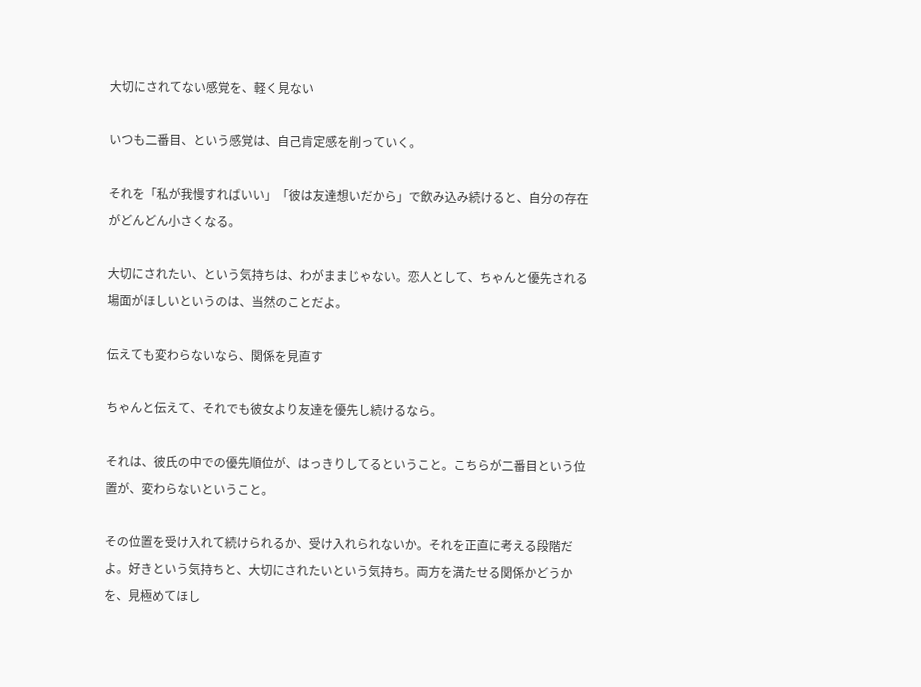大切にされてない感覚を、軽く見ない

いつも二番目、という感覚は、自己肯定感を削っていく。

それを「私が我慢すればいい」「彼は友達想いだから」で飲み込み続けると、自分の存在がどんどん小さくなる。

大切にされたい、という気持ちは、わがままじゃない。恋人として、ちゃんと優先される場面がほしいというのは、当然のことだよ。

伝えても変わらないなら、関係を見直す

ちゃんと伝えて、それでも彼女より友達を優先し続けるなら。

それは、彼氏の中での優先順位が、はっきりしてるということ。こちらが二番目という位置が、変わらないということ。

その位置を受け入れて続けられるか、受け入れられないか。それを正直に考える段階だよ。好きという気持ちと、大切にされたいという気持ち。両方を満たせる関係かどうかを、見極めてほし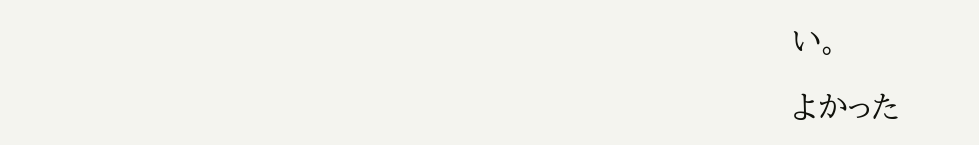い。

よかった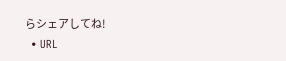らシェアしてね!
  • URL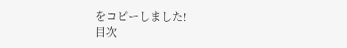をコピーしました!
目次